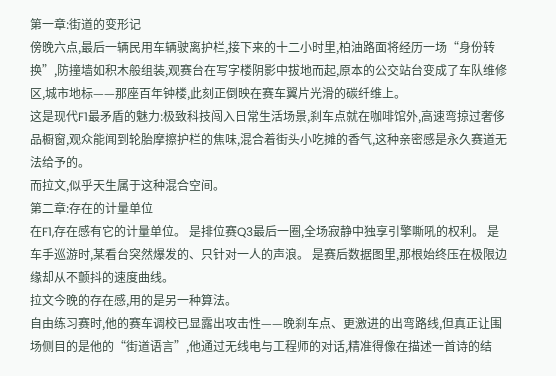第一章:街道的变形记
傍晚六点,最后一辆民用车辆驶离护栏,接下来的十二小时里,柏油路面将经历一场“身份转换”,防撞墙如积木般组装,观赛台在写字楼阴影中拔地而起,原本的公交站台变成了车队维修区,城市地标——那座百年钟楼,此刻正倒映在赛车翼片光滑的碳纤维上。
这是现代F1最矛盾的魅力:极致科技闯入日常生活场景,刹车点就在咖啡馆外,高速弯掠过奢侈品橱窗,观众能闻到轮胎摩擦护栏的焦味,混合着街头小吃摊的香气,这种亲密感是永久赛道无法给予的。
而拉文,似乎天生属于这种混合空间。
第二章:存在的计量单位
在F1,存在感有它的计量单位。 是排位赛Q3最后一圈,全场寂静中独享引擎嘶吼的权利。 是车手巡游时,某看台突然爆发的、只针对一人的声浪。 是赛后数据图里,那根始终压在极限边缘却从不颤抖的速度曲线。
拉文今晚的存在感,用的是另一种算法。
自由练习赛时,他的赛车调校已显露出攻击性——晚刹车点、更激进的出弯路线,但真正让围场侧目的是他的“街道语言”,他通过无线电与工程师的对话,精准得像在描述一首诗的结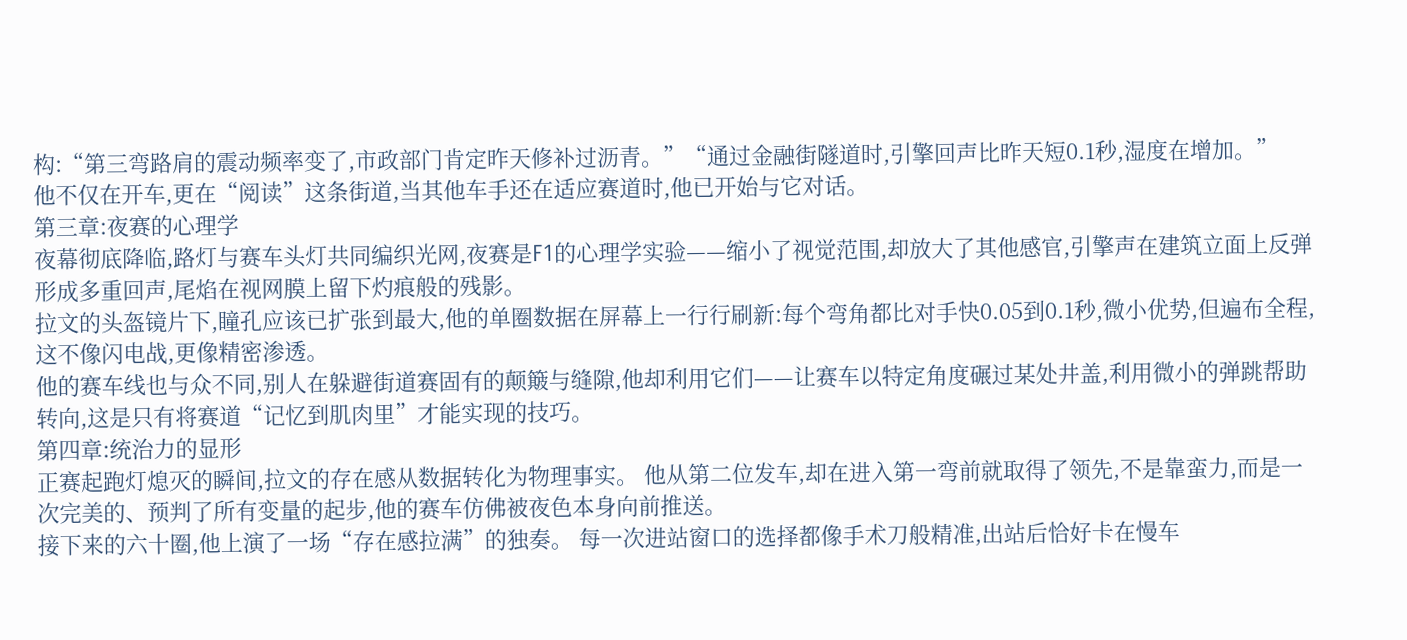构:“第三弯路肩的震动频率变了,市政部门肯定昨天修补过沥青。”“通过金融街隧道时,引擎回声比昨天短0.1秒,湿度在增加。”
他不仅在开车,更在“阅读”这条街道,当其他车手还在适应赛道时,他已开始与它对话。
第三章:夜赛的心理学
夜幕彻底降临,路灯与赛车头灯共同编织光网,夜赛是F1的心理学实验——缩小了视觉范围,却放大了其他感官,引擎声在建筑立面上反弹形成多重回声,尾焰在视网膜上留下灼痕般的残影。
拉文的头盔镜片下,瞳孔应该已扩张到最大,他的单圈数据在屏幕上一行行刷新:每个弯角都比对手快0.05到0.1秒,微小优势,但遍布全程,这不像闪电战,更像精密渗透。
他的赛车线也与众不同,别人在躲避街道赛固有的颠簸与缝隙,他却利用它们——让赛车以特定角度碾过某处井盖,利用微小的弹跳帮助转向,这是只有将赛道“记忆到肌肉里”才能实现的技巧。
第四章:统治力的显形
正赛起跑灯熄灭的瞬间,拉文的存在感从数据转化为物理事实。 他从第二位发车,却在进入第一弯前就取得了领先,不是靠蛮力,而是一次完美的、预判了所有变量的起步,他的赛车仿佛被夜色本身向前推送。
接下来的六十圈,他上演了一场“存在感拉满”的独奏。 每一次进站窗口的选择都像手术刀般精准,出站后恰好卡在慢车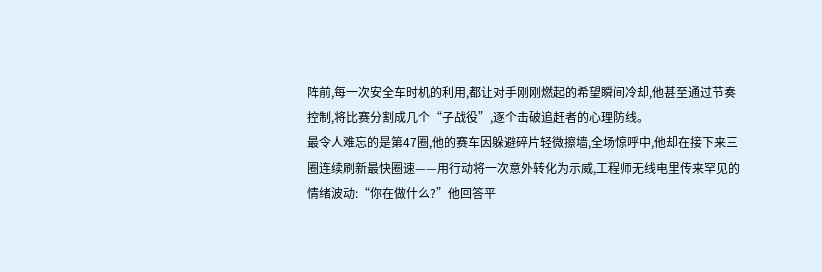阵前,每一次安全车时机的利用,都让对手刚刚燃起的希望瞬间冷却,他甚至通过节奏控制,将比赛分割成几个“子战役”,逐个击破追赶者的心理防线。
最令人难忘的是第47圈,他的赛车因躲避碎片轻微擦墙,全场惊呼中,他却在接下来三圈连续刷新最快圈速——用行动将一次意外转化为示威,工程师无线电里传来罕见的情绪波动:“你在做什么?”他回答平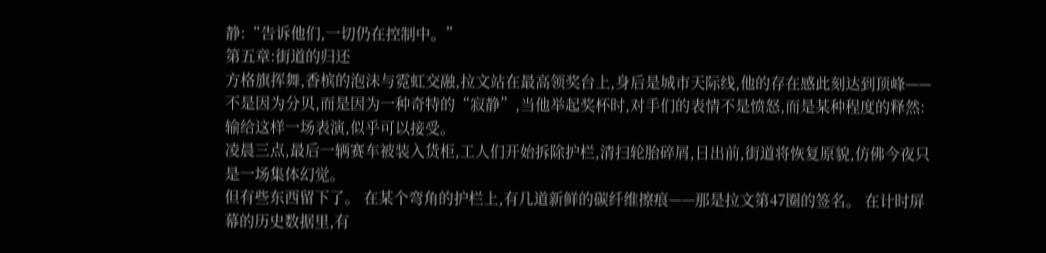静:“告诉他们,一切仍在控制中。”
第五章:街道的归还
方格旗挥舞,香槟的泡沫与霓虹交融,拉文站在最高领奖台上,身后是城市天际线,他的存在感此刻达到顶峰——不是因为分贝,而是因为一种奇特的“寂静”,当他举起奖杯时,对手们的表情不是愤怒,而是某种程度的释然:输给这样一场表演,似乎可以接受。
凌晨三点,最后一辆赛车被装入货柜,工人们开始拆除护栏,清扫轮胎碎屑,日出前,街道将恢复原貌,仿佛今夜只是一场集体幻觉。
但有些东西留下了。 在某个弯角的护栏上,有几道新鲜的碳纤维擦痕——那是拉文第47圈的签名。 在计时屏幕的历史数据里,有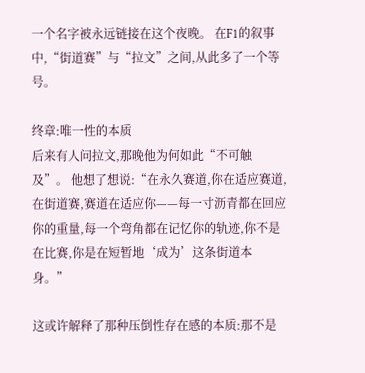一个名字被永远链接在这个夜晚。 在F1的叙事中,“街道赛”与“拉文”之间,从此多了一个等号。

终章:唯一性的本质
后来有人问拉文,那晚他为何如此“不可触及”。 他想了想说:“在永久赛道,你在适应赛道,在街道赛,赛道在适应你——每一寸沥青都在回应你的重量,每一个弯角都在记忆你的轨迹,你不是在比赛,你是在短暂地‘成为’这条街道本身。”

这或许解释了那种压倒性存在感的本质:那不是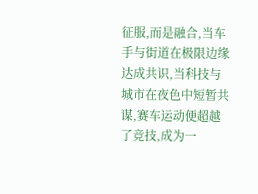征服,而是融合,当车手与街道在极限边缘达成共识,当科技与城市在夜色中短暂共谋,赛车运动便超越了竞技,成为一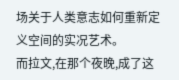场关于人类意志如何重新定义空间的实况艺术。
而拉文,在那个夜晚,成了这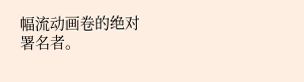幅流动画卷的绝对署名者。